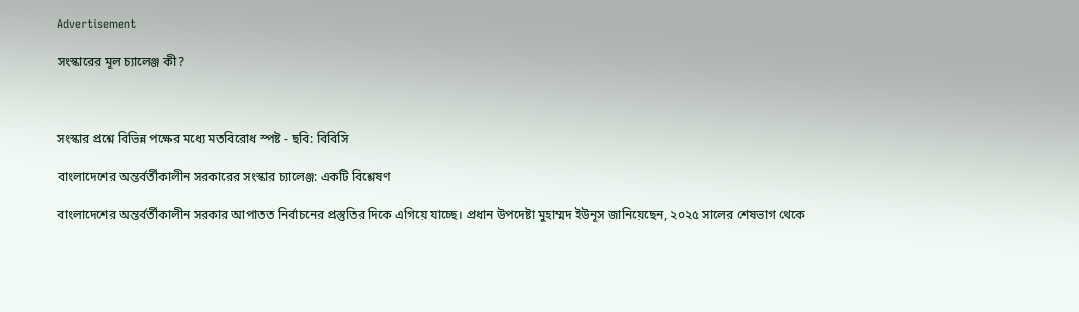Advertisement

সংস্কারের মূল চ্যালেঞ্জ কী?



সংস্কার প্রশ্নে বিভিন্ন পক্ষের মধ্যে মতবিরোধ স্পষ্ট - ছবি: বিবিসি

বাংলাদেশের অন্তর্বর্তীকালীন সরকারের সংস্কার চ্যালেঞ্জ: একটি বিশ্লেষণ

বাংলাদেশের অন্তর্বর্তীকালীন সরকার আপাতত নির্বাচনের প্রস্তুতির দিকে এগিয়ে যাচ্ছে। প্রধান উপদেষ্টা মুহাম্মদ ইউনূস জানিয়েছেন, ২০২৫ সালের শেষভাগ থেকে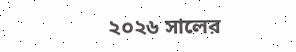২০২৬ সালের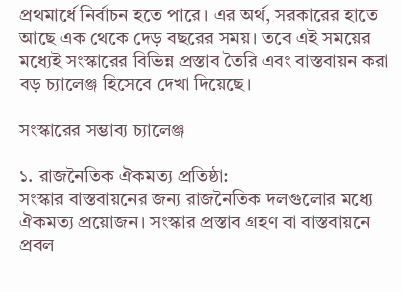প্রথমার্ধে নির্বাচন হতে পারে। এর অর্থ, সরকারের হাতে আছে এক থেকে দেড় বছরের সময়। তবে এই সময়ের মধ্যেই সংস্কারের বিভিন্ন প্রস্তাব তৈরি এবং বাস্তবায়ন করা বড় চ্যালেঞ্জ হিসেবে দেখা দিয়েছে।

সংস্কারের সম্ভাব্য চ্যালেঞ্জ

১. রাজনৈতিক ঐকমত্য প্রতিষ্ঠা:
সংস্কার বাস্তবায়নের জন্য রাজনৈতিক দলগুলোর মধ্যে ঐকমত্য প্রয়োজন। সংস্কার প্রস্তাব গ্রহণ বা বাস্তবায়নে প্রবল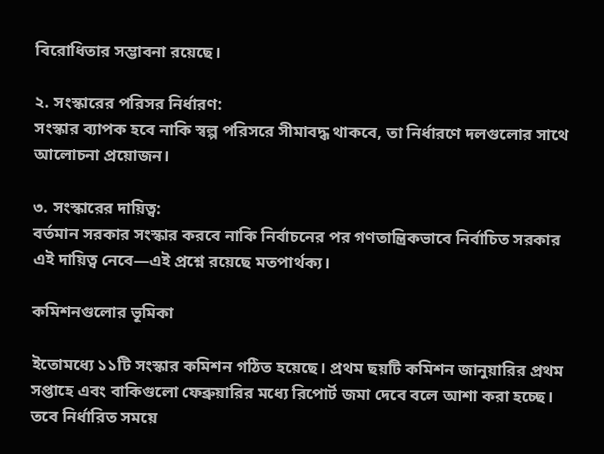বিরোধিতার সম্ভাবনা রয়েছে।

২. সংস্কারের পরিসর নির্ধারণ:
সংস্কার ব্যাপক হবে নাকি স্বল্প পরিসরে সীমাবদ্ধ থাকবে, তা নির্ধারণে দলগুলোর সাথে আলোচনা প্রয়োজন।

৩. সংস্কারের দায়িত্ব:
বর্তমান সরকার সংস্কার করবে নাকি নির্বাচনের পর গণতান্ত্রিকভাবে নির্বাচিত সরকার এই দায়িত্ব নেবে—এই প্রশ্নে রয়েছে মতপার্থক্য।

কমিশনগুলোর ভূমিকা

ইতোমধ্যে ১১টি সংস্কার কমিশন গঠিত হয়েছে। প্রথম ছয়টি কমিশন জানুয়ারির প্রথম সপ্তাহে এবং বাকিগুলো ফেব্রুয়ারির মধ্যে রিপোর্ট জমা দেবে বলে আশা করা হচ্ছে। তবে নির্ধারিত সময়ে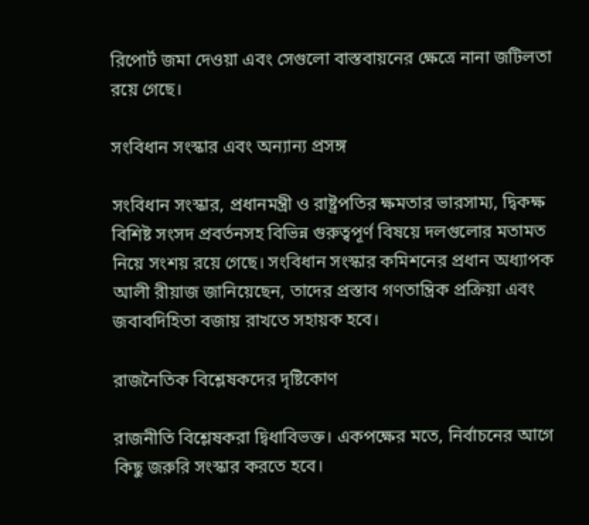রিপোর্ট জমা দেওয়া এবং সেগুলো বাস্তবায়নের ক্ষেত্রে নানা জটিলতা রয়ে গেছে।

সংবিধান সংস্কার এবং অন্যান্য প্রসঙ্গ

সংবিধান সংস্কার, প্রধানমন্ত্রী ও রাষ্ট্রপতির ক্ষমতার ভারসাম্য, দ্বিকক্ষ বিশিষ্ট সংসদ প্রবর্তনসহ বিভিন্ন গুরুত্বপূর্ণ বিষয়ে দলগুলোর মতামত নিয়ে সংশয় রয়ে গেছে। সংবিধান সংস্কার কমিশনের প্রধান অধ্যাপক আলী রীয়াজ জানিয়েছেন, তাদের প্রস্তাব গণতান্ত্রিক প্রক্রিয়া এবং জবাবদিহিতা বজায় রাখতে সহায়ক হবে।

রাজনৈতিক বিশ্লেষকদের দৃষ্টিকোণ

রাজনীতি বিশ্লেষকরা দ্বিধাবিভক্ত। একপক্ষের মতে, নির্বাচনের আগে কিছু জরুরি সংস্কার করতে হবে।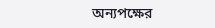অন্যপক্ষের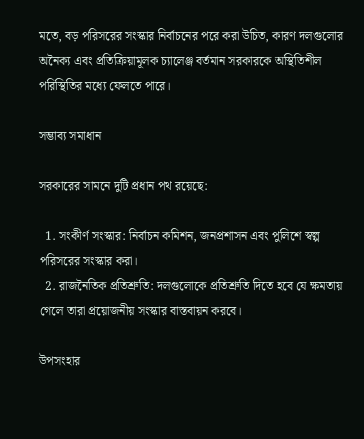মতে, বড় পরিসরের সংস্কার নির্বাচনের পরে করা উচিত, কারণ দলগুলোর অনৈক্য এবং প্রতিক্রিয়ামূলক চ্যালেঞ্জ বর্তমান সরকারকে অস্থিতিশীল পরিস্থিতির মধ্যে ফেলতে পারে।

সম্ভাব্য সমাধান

সরকারের সামনে দুটি প্রধান পথ রয়েছে:

  1. সংকীর্ণ সংস্কার: নির্বাচন কমিশন, জনপ্রশাসন এবং পুলিশে স্বল্প পরিসরের সংস্কার করা।
  2. রাজনৈতিক প্রতিশ্রুতি: দলগুলোকে প্রতিশ্রুতি দিতে হবে যে ক্ষমতায় গেলে তারা প্রয়োজনীয় সংস্কার বাস্তবায়ন করবে।

উপসংহার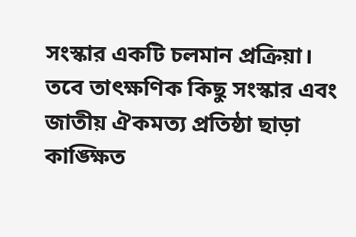সংস্কার একটি চলমান প্রক্রিয়া। তবে তাৎক্ষণিক কিছু সংস্কার এবং জাতীয় ঐকমত্য প্রতিষ্ঠা ছাড়া কাঙ্ক্ষিত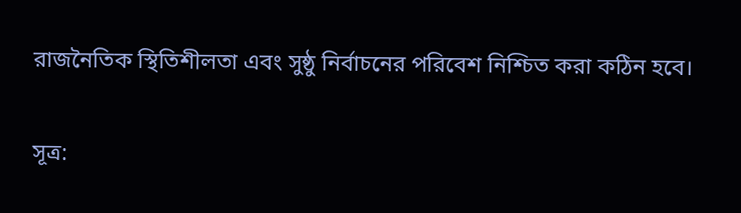রাজনৈতিক স্থিতিশীলতা এবং সুষ্ঠু নির্বাচনের পরিবেশ নিশ্চিত করা কঠিন হবে।

সূত্র: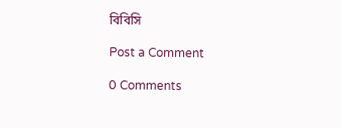বিবিসি

Post a Comment

0 Comments